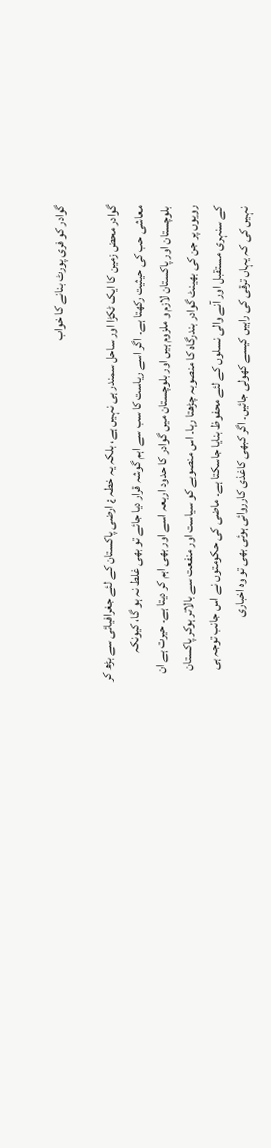گوادر کو فری پورٹ بنانے کا خواب

گوادر محض زمین کا ایک ٹکڑا اور ساحل سمندر ہی نہیں ہے، بلکہ یہ خطہ ¿ ارضی پاکستان کے لئے جغرافیائی سے بڑھ کر معاشی حب کی حیثیت رکھتا ہے۔ اگر اسے ریاست کا سب سے اہم گوشہ قرار دیا جائے تو بھی غلط نہ ہو گا، کیونکہ بلوچستان اور پاکستان لازم و ملزوم ہیں اور بلوچستان میں گوادر کا حدود اربعہ اسے اور بھی اہم کر دیتا ہے۔ حیرت ہے ان رویوں پر جن کی بھینٹ گوادر بندرگاہ کا منصوبہ چڑھتا رہا۔ اس منصوبے کو سیاست اور منفعت سے بالاتر ہوکر پاکستان کے سنہری مستقبل اور آنے والی نسلوں کے لئے محفوظ بنایا جاسکتا ہے۔ ماضی کی حکومتوں نے اس جانب توجہ ہی نہیں کی کہ یہاں ترقی کی راہیں کیسے کھولی جائیں۔ اگر کبھی کاغذی کارروائی ہوئی بھی تو وہ اخباری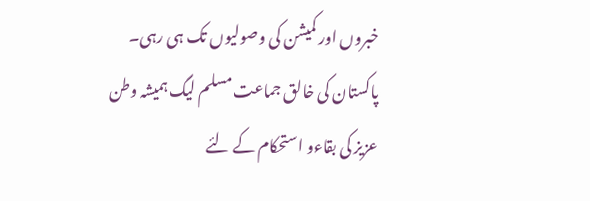خبروں اور کمیشن کی وصولیوں تک ہی رہی۔ پاکستان کی خالق جماعت مسلم لیگ ہمیشہ وطن عزیز کی بقاءو استحکام کے لئے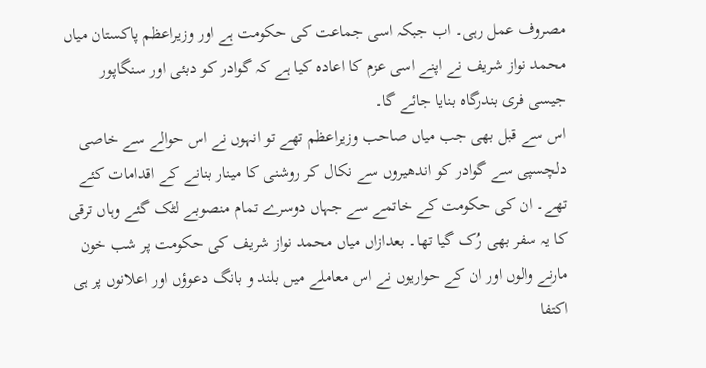مصروف عمل رہی۔ اب جبکہ اسی جماعت کی حکومت ہے اور وزیراعظم پاکستان میاں محمد نواز شریف نے اپنے اسی عزم کا اعادہ کیا ہے کہ گوادر کو دبئی اور سنگاپور جیسی فری بندرگاہ بنایا جائے گا۔
اس سے قبل بھی جب میاں صاحب وزیراعظم تھے تو انہوں نے اس حوالے سے خاصی دلچسپی سے گوادر کو اندھیروں سے نکال کر روشنی کا مینار بنانے کے اقدامات کئے تھے۔ ان کی حکومت کے خاتمے سے جہاں دوسرے تمام منصوبے لٹک گئے وہاں ترقی کا یہ سفر بھی رُک گیا تھا۔ بعدازاں میاں محمد نواز شریف کی حکومت پر شب خون مارنے والوں اور ان کے حواریوں نے اس معاملے میں بلند و بانگ دعوؤں اور اعلانوں پر ہی اکتفا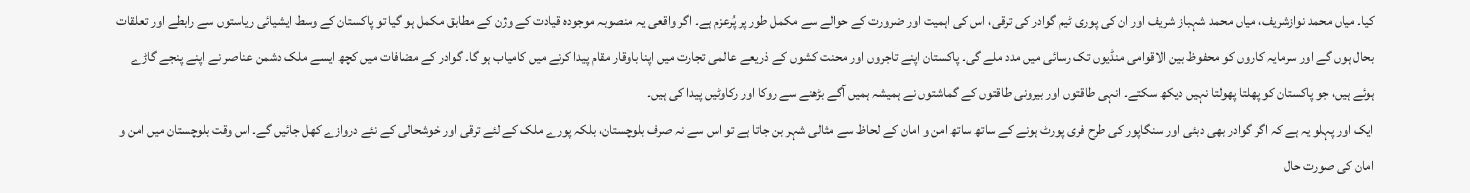کیا۔ میاں محمد نوازشریف، میاں محمد شہباز شریف اور ان کی پوری ٹیم گوادر کی ترقی، اس کی اہمیت اور ضرورت کے حوالے سے مکمل طور پر پُرعزم ہے۔ اگر واقعی یہ منصوبہ موجودہ قیادت کے وژن کے مطابق مکمل ہو گیا تو پاکستان کے وسط ایشیائی ریاستوں سے رابطے اور تعلقات بحال ہوں گے اور سرمایہ کاروں کو محفوظ بین الاقوامی منڈیوں تک رسائی میں مدد ملے گی۔ پاکستان اپنے تاجروں اور محنت کشوں کے ذریعے عالمی تجارت میں اپنا باوقار مقام پیدا کرنے میں کامیاب ہو گا۔ گوادر کے مضافات میں کچھ ایسے ملک دشمن عناصر نے اپنے پنجے گاڑے ہوئے ہیں، جو پاکستان کو پھلتا پھولتا نہیں دیکھ سکتے۔ انہی طاقتوں اور بیرونی طاقتوں کے گماشتوں نے ہمیشہ ہمیں آگے بڑھنے سے روکا اور رکاوٹیں پیدا کی ہیں۔
ایک اور پہلو یہ ہے کہ اگر گوادر بھی دبئی اور سنگاپور کی طرح فری پورٹ ہونے کے ساتھ ساتھ امن و امان کے لحاظ سے مثالی شہر بن جاتا ہے تو اس سے نہ صرف بلوچستان، بلکہ پورے ملک کے لئے ترقی اور خوشحالی کے نئے دروازے کھل جائیں گے۔ اس وقت بلوچستان میں امن و امان کی صورت حال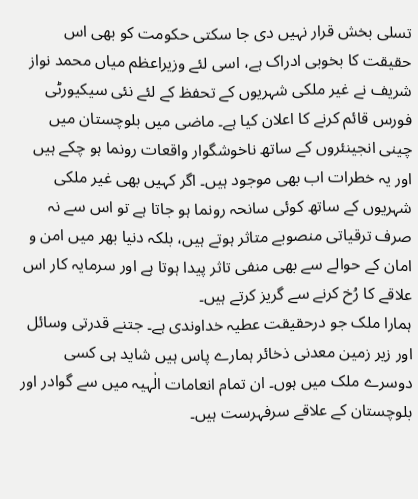تسلی بخش قرار نہیں دی جا سکتی حکومت کو بھی اس حقیقت کا بخوبی ادراک ہے، اسی لئے وزیراعظم میاں محمد نواز شریف نے غیر ملکی شہریوں کے تحفظ کے لئے نئی سیکیورٹی فورس قائم کرنے کا اعلان کیا ہے۔ ماضی میں بلوچستان میں چینی انجینئروں کے ساتھ ناخوشگوار واقعات رونما ہو چکے ہیں اور یہ خطرات اب بھی موجود ہیں۔ اگر کہیں بھی غیر ملکی شہریوں کے ساتھ کوئی سانحہ رونما ہو جاتا ہے تو اس سے نہ صرف ترقیاتی منصوبے متاثر ہوتے ہیں، بلکہ دنیا بھر میں امن و امان کے حوالے سے بھی منفی تاثر پیدا ہوتا ہے اور سرمایہ کار اس علاقے کا رُخ کرنے سے گریز کرتے ہیں۔
ہمارا ملک جو درحقیقت عطیہ خداوندی ہے۔ جتنے قدرتی وسائل اور زیر زمین معدنی ذخائر ہمارے پاس ہیں شاید ہی کسی دوسرے ملک میں ہوں۔ ان تمام انعامات الٰہیہ میں سے گوادر اور بلوچستان کے علاقے سرفہرست ہیں۔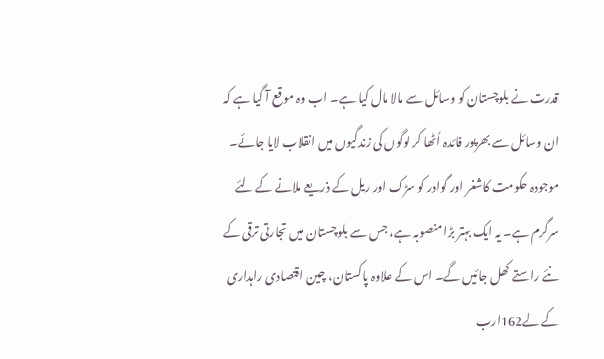قدرت نے بلوچستان کو وسائل سے مالا مال کیا ہے۔ اب وہ موقع آ گیا ہے کہ ان وسائل سے بھرپور فائدہ اُٹھا کر لوگوں کی زندگیوں میں انقلاب لایا جائے۔ موجودہ حکومت کاشغر اور گوادر کو سڑک اور ریل کے ذریعے ملانے کے لئے سرگرم ہے۔ یہ ایک بہتر بڑا منصوبہ ہے، جس سے بلوچستان میں تجارتی ترقی کے نئے راستے کھل جائیں گے۔ اس کے علاوہ پاکستان، چین اقتصادی راہداری کے لے162ارب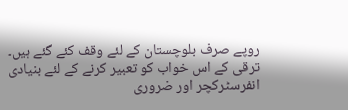روپے صرف بلوچستان کے لئے وقف کئے گئے ہیں۔
ترقی کے اس خواب کو تعبیر کرنے کے لئے بنیادی انفرسٹرکچر اور ضروری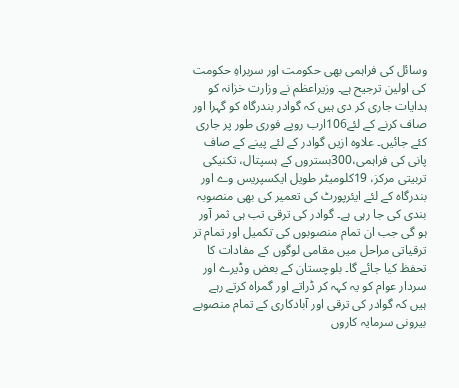وسائل کی فراہمی بھی حکومت اور سربراہِ حکومت کی اولین ترجیح ہے۔ وزیراعظم نے وزارت خزانہ کو ہدایات جاری کر دی ہیں کہ گوادر بندرگاہ کو گہرا اور صاف کرنے کے لئے106ارب روپے فوری طور پر جاری کئے جائیں۔ علاوہ ازیں گوادر کے لئے پینے کے صاف پانی کی فراہمی،300بستروں کے ہسپتال، تکنیکی تربیتی مرکز، 19کلومیٹر طویل ایکسپریس وے اور بندرگاہ کے لئے ایئرپورٹ کی تعمیر کی بھی منصوبہ بندی کی جا رہی ہے۔ گوادر کی ترقی تب ہی ثمر آور ہو گی جب ان تمام منصوبوں کی تکمیل اور تمام تر ترقیاتی مراحل میں مقامی لوگوں کے مفادات کا تحفظ کیا جائے گا۔ بلوچستان کے بعض وڈیرے اور سردار عوام کو یہ کہہ کر ڈراتے اور گمراہ کرتے رہے ہیں کہ گوادر کی ترقی اور آبادکاری کے تمام منصوبے بیرونی سرمایہ کاروں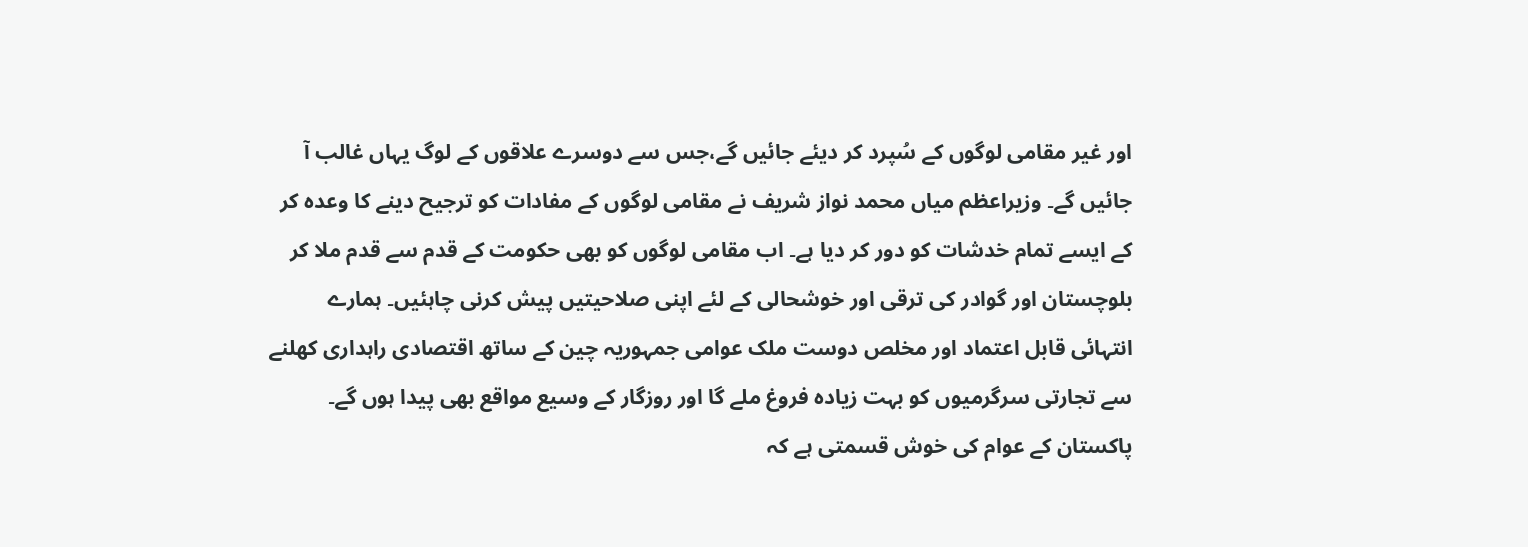اور غیر مقامی لوگوں کے سُپرد کر دیئے جائیں گے،جس سے دوسرے علاقوں کے لوگ یہاں غالب آ جائیں گے۔ وزیراعظم میاں محمد نواز شریف نے مقامی لوگوں کے مفادات کو ترجیح دینے کا وعدہ کر کے ایسے تمام خدشات کو دور کر دیا ہے۔ اب مقامی لوگوں کو بھی حکومت کے قدم سے قدم ملا کر بلوچستان اور گوادر کی ترقی اور خوشحالی کے لئے اپنی صلاحیتیں پیش کرنی چاہئیں۔ ہمارے انتہائی قابل اعتماد اور مخلص دوست ملک عوامی جمہوریہ چین کے ساتھ اقتصادی راہداری کھلنے سے تجارتی سرگرمیوں کو بہت زیادہ فروغ ملے گا اور روزگار کے وسیع مواقع بھی پیدا ہوں گے۔ پاکستان کے عوام کی خوش قسمتی ہے کہ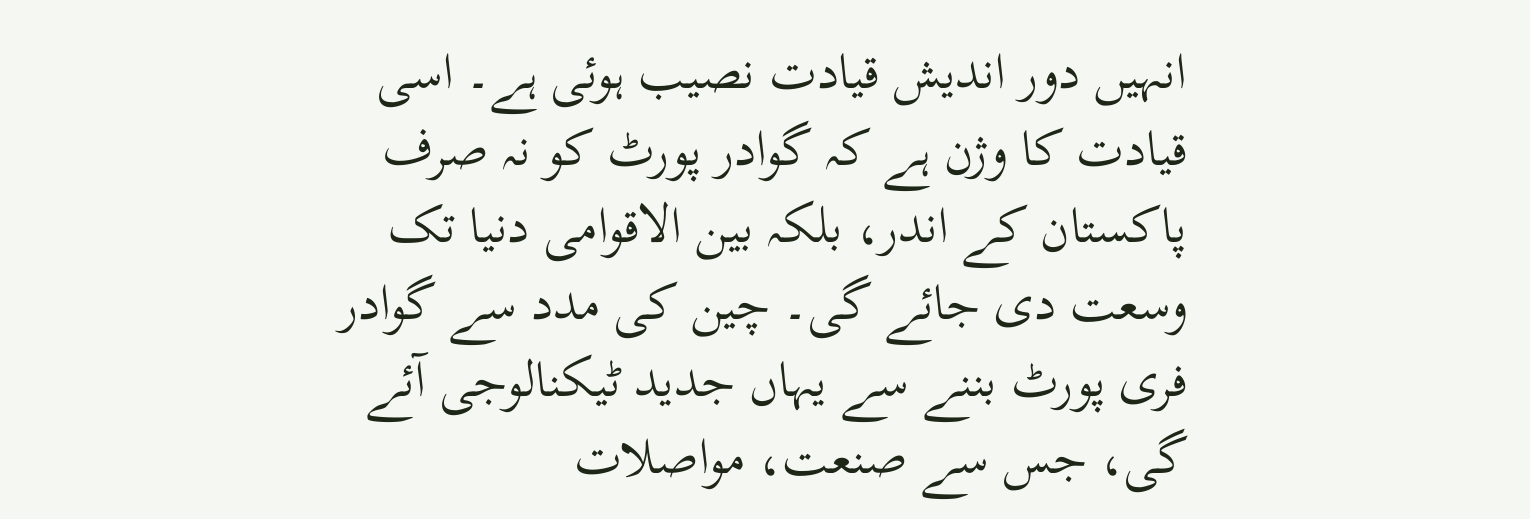انہیں دور اندیش قیادت نصیب ہوئی ہے۔ اسی قیادت کا وژن ہے کہ گوادر پورٹ کو نہ صرف پاکستان کے اندر، بلکہ بین الاقوامی دنیا تک وسعت دی جائے گی۔ چین کی مدد سے گوادر فری پورٹ بننے سے یہاں جدید ٹیکنالوجی آئے گی، جس سے صنعت، مواصلات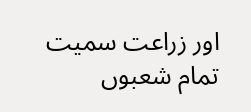اور زراعت سمیت تمام شعبوں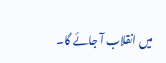میں انقلاب آ جائے گا۔